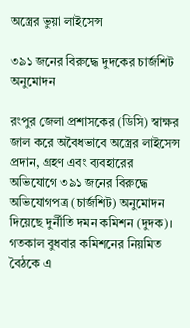অস্ত্রের ভুয়া লাইসেন্স

৩৯১ জনের বিরুদ্ধে দুদকের চার্জশিট অনুমোদন

রংপুর জেলা প্রশাসকের (ডিসি) স্বাক্ষর জাল করে অবৈধভাবে অস্ত্রের লাইসেন্স প্রদান, গ্রহণ এবং ব্যবহারের অভিযোগে ৩৯১ জনের বিরুদ্ধে অভিযোগপত্র (চার্জশিট) অনুমোদন দিয়েছে দুর্নীতি দমন কমিশন (দুদক)। গতকাল বুধবার কমিশনের নিয়মিত বৈঠকে এ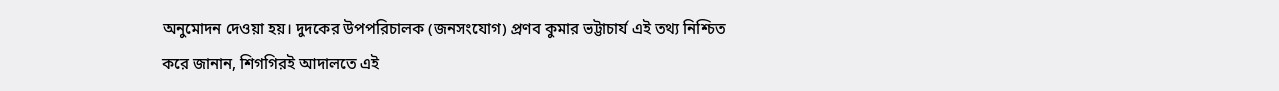অনুমোদন দেওয়া হয়। দুদকের উপপরিচালক (জনসংযোগ) প্রণব কুমার ভট্টাচার্য এই তথ্য নিশ্চিত করে জানান, শিগগিরই আদালতে এই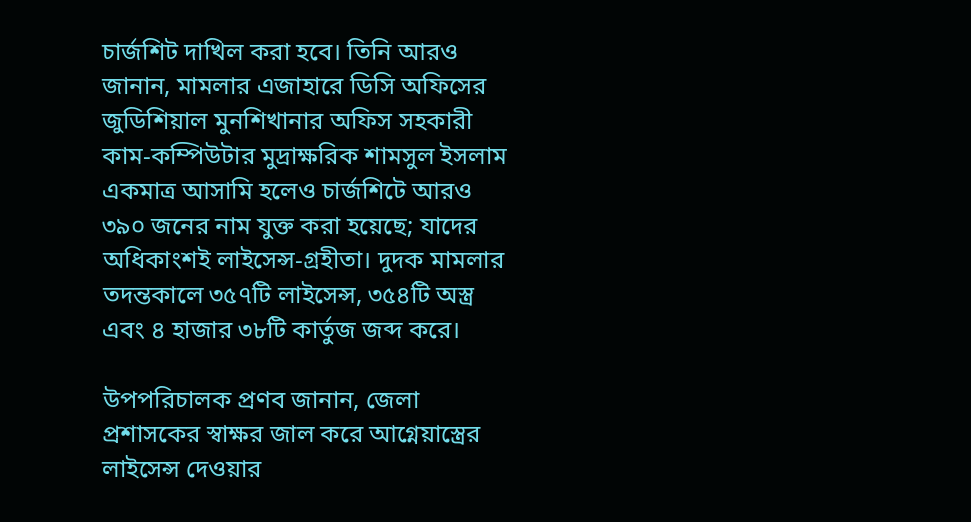চার্জশিট দাখিল করা হবে। তিনি আরও জানান, মামলার এজাহারে ডিসি অফিসের জুডিশিয়াল মুনশিখানার অফিস সহকারী কাম-কম্পিউটার মুদ্রাক্ষরিক শামসুল ইসলাম একমাত্র আসামি হলেও চার্জশিটে আরও ৩৯০ জনের নাম যুক্ত করা হয়েছে; যাদের অধিকাংশই লাইসেন্স-গ্রহীতা। দুদক মামলার তদন্তকালে ৩৫৭টি লাইসেন্স, ৩৫৪টি অস্ত্র এবং ৪ হাজার ৩৮টি কার্তুজ জব্দ করে।

উপপরিচালক প্রণব জানান, জেলা প্রশাসকের স্বাক্ষর জাল করে আগ্নেয়াস্ত্রের লাইসেন্স দেওয়ার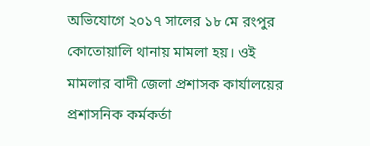অভিযোগে ২০১৭ সালের ১৮ মে রংপুর কোতোয়ালি থানায় মামলা হয়। ওই মামলার বাদী জেলা প্রশাসক কার্যালয়ের প্রশাসনিক কর্মকর্তা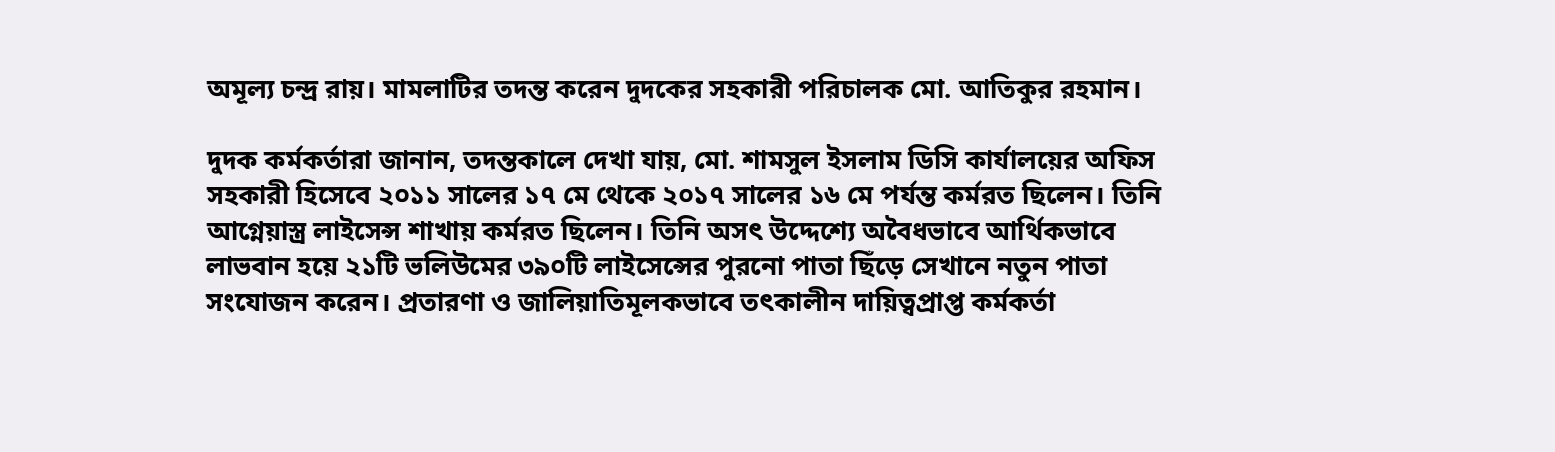অমূল্য চন্দ্র রায়। মামলাটির তদন্ত করেন দুদকের সহকারী পরিচালক মো. আতিকুর রহমান।

দুদক কর্মকর্তারা জানান, তদন্তকালে দেখা যায়, মো. শামসুল ইসলাম ডিসি কার্যালয়ের অফিস সহকারী হিসেবে ২০১১ সালের ১৭ মে থেকে ২০১৭ সালের ১৬ মে পর্যন্ত কর্মরত ছিলেন। তিনি আগ্নেয়াস্ত্র লাইসেন্স শাখায় কর্মরত ছিলেন। তিনি অসৎ উদ্দেশ্যে অবৈধভাবে আর্থিকভাবে লাভবান হয়ে ২১টি ভলিউমের ৩৯০টি লাইসেন্সের পুরনো পাতা ছিঁড়ে সেখানে নতুন পাতা সংযোজন করেন। প্রতারণা ও জালিয়াতিমূলকভাবে তৎকালীন দায়িত্বপ্রাপ্ত কর্মকর্তা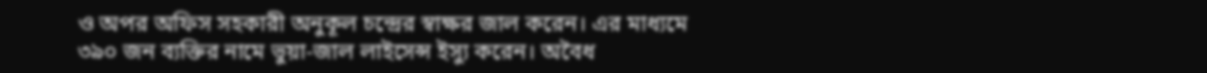ও অপর অফিস সহকারী অনুকূল চন্দ্রের স্বাক্ষর জাল করেন। এর মাধ্যমে ৩৯০ জন ব্যক্তির নামে ভুয়া-জাল লাইসেন্স ইস্যু করেন। অবৈধ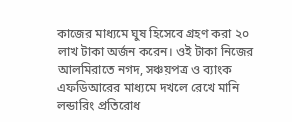কাজের মাধ্যমে ঘুষ হিসেবে গ্রহণ করা ২০ লাখ টাকা অর্জন করেন। ওই টাকা নিজের আলমিরাতে নগদ, সঞ্চয়পত্র ও ব্যাংক এফডিআরের মাধ্যমে দখলে রেখে মানি লন্ডারিং প্রতিরোধ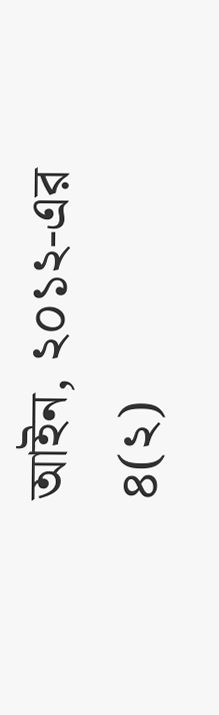আইন, ২০১২-এর ৪(২)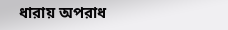ধারায় অপরাধ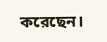করেছেন।